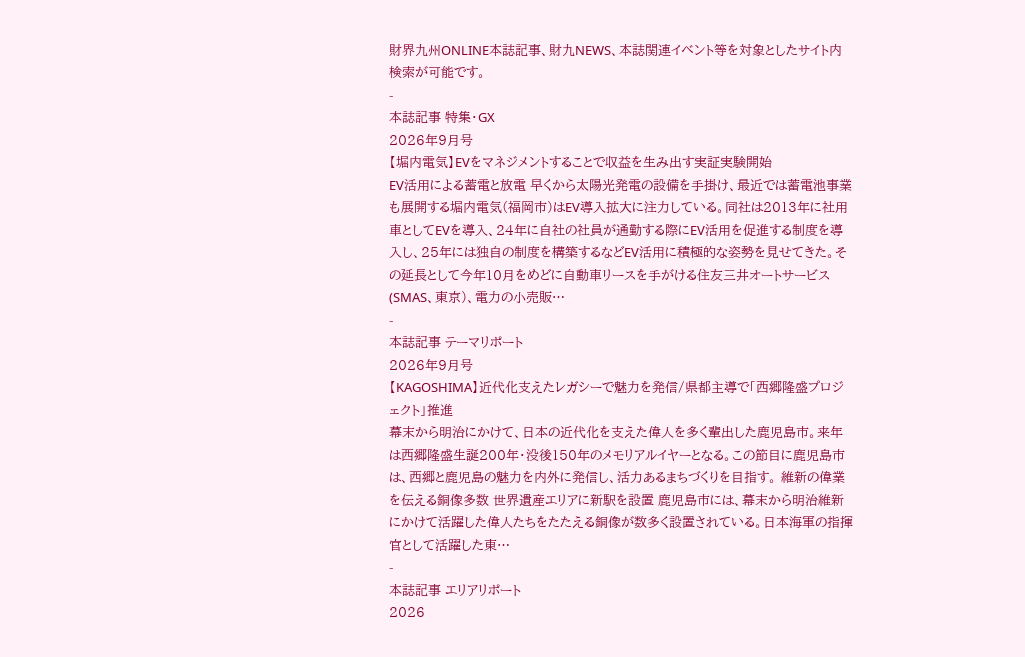財界九州ONLINE本誌記事、財九NEWS、本誌関連イベント等を対象としたサイト内検索が可能です。
-
本誌記事 特集・GX
2026年9月号
【堀内電気】EVをマネジメントすることで収益を生み出す実証実験開始
EV活用による蓄電と放電 早くから太陽光発電の設備を手掛け、最近では蓄電池事業も展開する堀内電気(福岡市)はEV導入拡大に注力している。同社は2013年に社用車としてEVを導入、24年に自社の社員が通勤する際にEV活用を促進する制度を導入し、25年には独自の制度を構築するなどEV活用に積極的な姿勢を見せてきた。その延長として今年10月をめどに自動車リースを手がける住友三井オートサービス(SMAS、東京)、電力の小売販…
-
本誌記事 テーマリポート
2026年9月号
【KAGOSHIMA】近代化支えたレガシーで魅力を発信/県都主導で「西郷隆盛プロジェクト」推進
幕末から明治にかけて、日本の近代化を支えた偉人を多く輩出した鹿児島市。来年は西郷隆盛生誕200年・没後150年のメモリアルイヤーとなる。この節目に鹿児島市は、西郷と鹿児島の魅力を内外に発信し、活力あるまちづくりを目指す。 維新の偉業を伝える銅像多数 世界遺産エリアに新駅を設置 鹿児島市には、幕末から明治維新にかけて活躍した偉人たちをたたえる銅像が数多く設置されている。日本海軍の指揮官として活躍した東…
-
本誌記事 エリアリポート
2026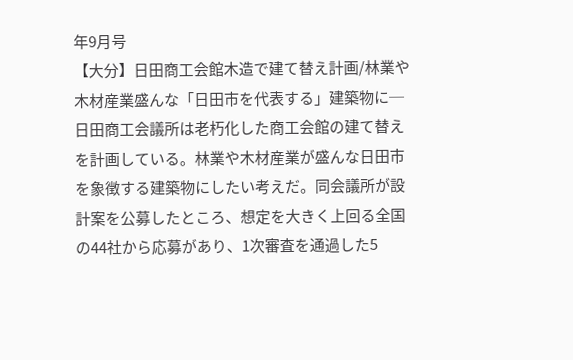年9月号
【大分】日田商工会館木造で建て替え計画/林業や木材産業盛んな「日田市を代表する」建築物に─
日田商工会議所は老朽化した商工会館の建て替えを計画している。林業や木材産業が盛んな日田市を象徴する建築物にしたい考えだ。同会議所が設計案を公募したところ、想定を大きく上回る全国の44社から応募があり、1次審査を通過した5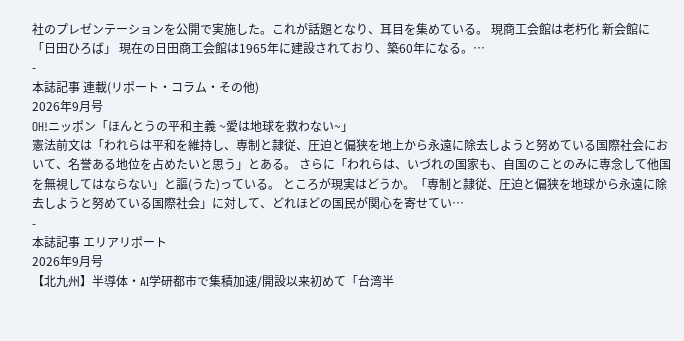社のプレゼンテーションを公開で実施した。これが話題となり、耳目を集めている。 現商工会館は老朽化 新会館に「日田ひろば」 現在の日田商工会館は1965年に建設されており、築60年になる。…
-
本誌記事 連載(リポート・コラム・その他)
2026年9月号
OH!ニッポン「ほんとうの平和主義 ~愛は地球を救わない~」
憲法前文は「われらは平和を維持し、専制と隷従、圧迫と偏狭を地上から永遠に除去しようと努めている国際社会において、名誉ある地位を占めたいと思う」とある。 さらに「われらは、いづれの国家も、自国のことのみに専念して他国を無視してはならない」と謳(うた)っている。 ところが現実はどうか。「専制と隷従、圧迫と偏狭を地球から永遠に除去しようと努めている国際社会」に対して、どれほどの国民が関心を寄せてい…
-
本誌記事 エリアリポート
2026年9月号
【北九州】半導体・AI学研都市で集積加速/開設以来初めて「台湾半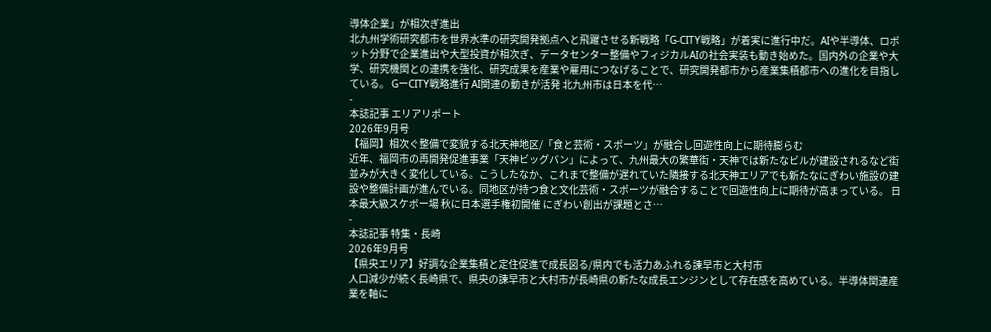導体企業」が相次ぎ進出
北九州学術研究都市を世界水準の研究開発拠点へと飛躍させる新戦略「G-CITY戦略」が着実に進行中だ。AIや半導体、ロボット分野で企業進出や大型投資が相次ぎ、データセンター整備やフィジカルAIの社会実装も動き始めた。国内外の企業や大学、研究機関との連携を強化、研究成果を産業や雇用につなげることで、研究開発都市から産業集積都市への進化を目指している。 GーCITY戦略進行 AI関連の動きが活発 北九州市は日本を代…
-
本誌記事 エリアリポート
2026年9月号
【福岡】相次ぐ整備で変貌する北天神地区/「食と芸術・スポーツ」が融合し回遊性向上に期待膨らむ
近年、福岡市の再開発促進事業「天神ビッグバン」によって、九州最大の繁華街・天神では新たなビルが建設されるなど街並みが大きく変化している。こうしたなか、これまで整備が遅れていた隣接する北天神エリアでも新たなにぎわい施設の建設や整備計画が進んでいる。同地区が持つ食と文化芸術・スポーツが融合することで回遊性向上に期待が高まっている。 日本最大級スケボー場 秋に日本選手権初開催 にぎわい創出が課題とさ…
-
本誌記事 特集・長崎
2026年9月号
【県央エリア】好調な企業集積と定住促進で成長図る/県内でも活力あふれる諫早市と大村市
人口減少が続く長崎県で、県央の諫早市と大村市が長崎県の新たな成長エンジンとして存在感を高めている。半導体関連産業を軸に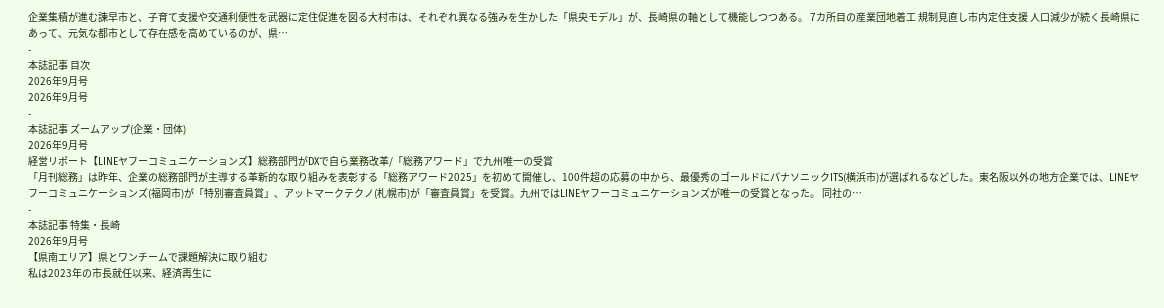企業集積が進む諫早市と、子育て支援や交通利便性を武器に定住促進を図る大村市は、それぞれ異なる強みを生かした「県央モデル」が、長崎県の軸として機能しつつある。 7カ所目の産業団地着工 規制見直し市内定住支援 人口減少が続く長崎県にあって、元気な都市として存在感を高めているのが、県…
-
本誌記事 目次
2026年9月号
2026年9月号
-
本誌記事 ズームアップ(企業・団体)
2026年9月号
経営リポート【LINEヤフーコミュニケーションズ】総務部門がDXで自ら業務改革/「総務アワード」で九州唯一の受賞
「月刊総務」は昨年、企業の総務部門が主導する革新的な取り組みを表彰する「総務アワード2025」を初めて開催し、100件超の応募の中から、最優秀のゴールドにパナソニックITS(横浜市)が選ばれるなどした。東名阪以外の地方企業では、LINEヤフーコミュニケーションズ(福岡市)が「特別審査員賞」、アットマークテクノ(札幌市)が「審査員賞」を受賞。九州ではLINEヤフーコミュニケーションズが唯一の受賞となった。 同社の…
-
本誌記事 特集・長崎
2026年9月号
【県南エリア】県とワンチームで課題解決に取り組む
私は2023年の市長就任以来、経済再生に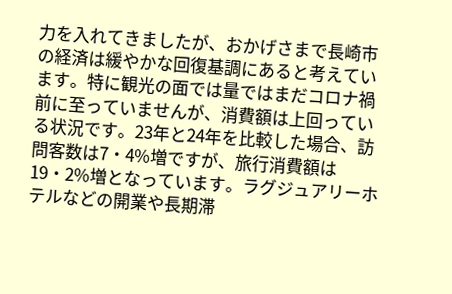力を入れてきましたが、おかげさまで長崎市の経済は緩やかな回復基調にあると考えています。特に観光の面では量ではまだコロナ禍前に至っていませんが、消費額は上回っている状況です。23年と24年を比較した場合、訪問客数は7・4%増ですが、旅行消費額は19・2%増となっています。ラグジュアリーホテルなどの開業や長期滞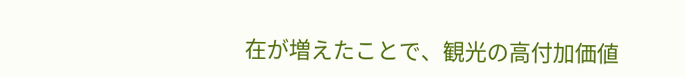在が増えたことで、観光の高付加価値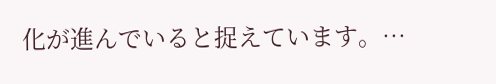化が進んでいると捉えています。…